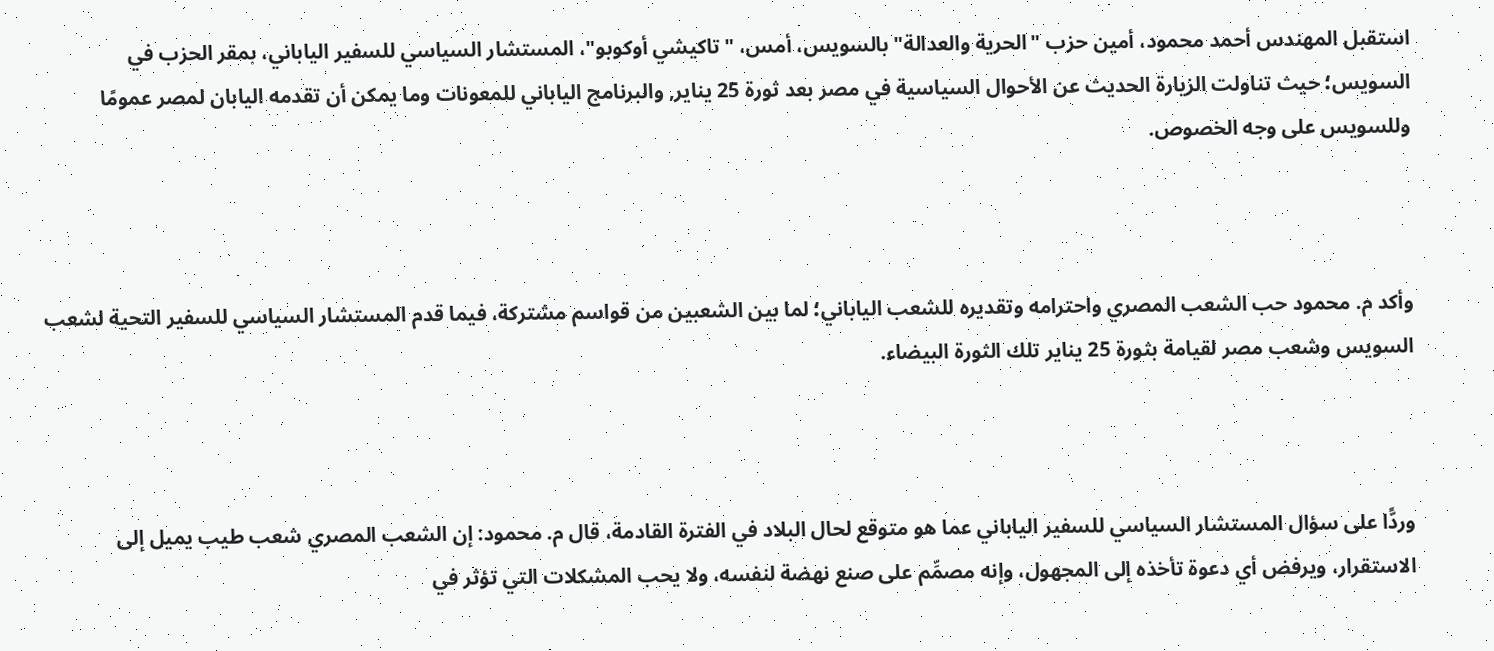استقبل المهندس أحمد محمود، أمين حزب "الحرية والعدالة" بالسويس، أمس، "تاكيشي أوكوبو"، المستشار السياسي للسفير الياباني، بمقر الحزب في السويس؛ حيث تناولت الزيارة الحديث عن الأحوال السياسية في مصر بعد ثورة 25 يناير, والبرنامج الياباني للمعونات وما يمكن أن تقدمه اليابان لمصر عمومًا وللسويس على وجه الخصوص.



وأكد م. محمود حب الشعب المصري واحترامه وتقديره للشعب الياباني؛ لما بين الشعبين من قواسم مشتركة، فيما قدم المستشار السياسي للسفير التحية لشعب السويس وشعب مصر لقيامة بثورة 25 يناير تلك الثورة البيضاء.



وردًّا على سؤال المستشار السياسي للسفير الياباني عما هو متوقع لحال البلاد في الفترة القادمة، قال م. محمود: إن الشعب المصري شعب طيب يميل إلى الاستقرار، ويرفض أي دعوة تأخذه إلى المجهول، وإنه مصمِّم على صنع نهضة لنفسه، ولا يحب المشكلات التي تؤثر في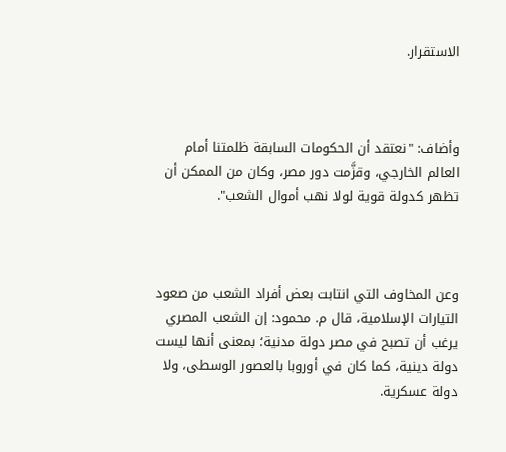الاستقرار.



وأضاف: "نعتقد أن الحكومات السابقة ظلمتنا أمام العالم الخارجي، وقزَّمت دور مصر، وكان من الممكن أن تظهر كدولة قوية لولا نهب أموال الشعب".



وعن المخاوف التي انتابت بعض أفراد الشعب من صعود التيارات الإسلامية، قال م. محمود: إن الشعب المصري يرغب أن تصبح في مصر دولة مدنية؛ بمعنى أنها ليست دولة دينية، كما كان في أوروبا بالعصور الوسطى، ولا دولة عسكرية.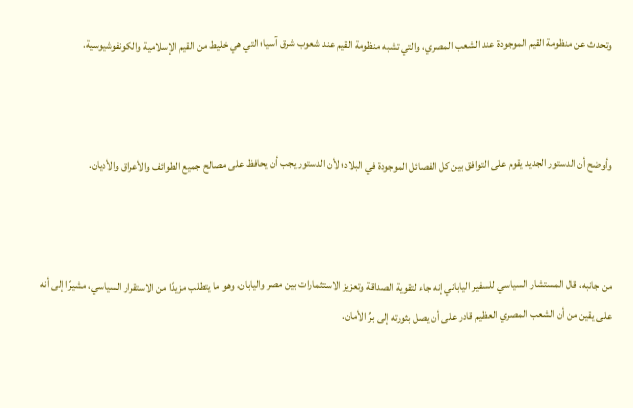وتحدث عن منظومة القيم الموجودة عند الشعب المصري، والتي تشبه منظومة القيم عند شعوب شرق آسيا؛ التي هي خليط من القيم الإسلامية والكونفوشيوسية.



وأوضح أن الدستور الجديد يقوم على التوافق بين كل الفصائل الموجودة في البلاد؛ لأن الدستور يجب أن يحافظ على مصالح جميع الطوائف والأعراق والأديان.



من جانبه، قال المستشار السياسي للسفير الياباني إنه جاء لتقوية الصداقة وتعزيز الاستثمارات بين مصر واليابان، وهو ما يتطلب مزيدًا من الاستقرار السياسي، مشيرًا إلى أنه على يقين من أن الشعب المصري العظيم قادر على أن يصل بثورته إلى برِّ الأمان.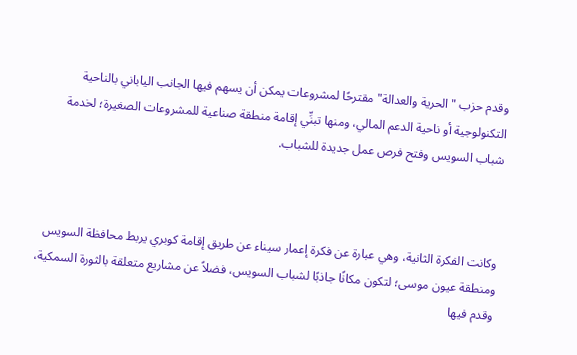وقدم حزب "الحرية والعدالة" مقترحًا لمشروعات يمكن أن يسهم فيها الجانب الياباني بالناحية التكنولوجية أو ناحية الدعم المالي، ومنها تبنِّي إقامة منطقة صناعية للمشروعات الصغيرة؛ لخدمة شباب السويس وفتح فرص عمل جديدة للشباب.



وكانت الفكرة الثانية، وهي عبارة عن فكرة إعمار سيناء عن طريق إقامة كوبري يربط محافظة السويس ومنطقة عيون موسى؛ لتكون مكانًا جاذبًا لشباب السويس، فضلاً عن مشاريع متعلقة بالثورة السمكية، وقدم فيها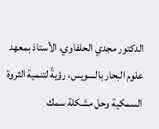الدكتور مجدي الحلفاوي، الأستاذ بمعهد علوم البحار بالسويس، رؤيةً لتنمية الثروة السمكية وحل مشكلة سمك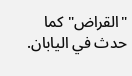"القراض" كما حدث في اليابان.